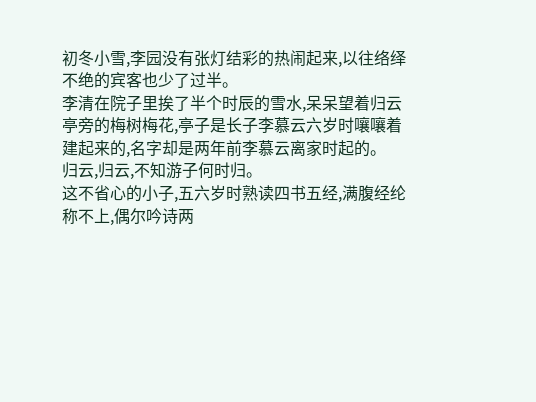初冬小雪,李园没有张灯结彩的热闹起来,以往络绎不绝的宾客也少了过半。
李清在院子里挨了半个时辰的雪水,呆呆望着归云亭旁的梅树梅花,亭子是长子李慕云六岁时嚷嚷着建起来的,名字却是两年前李慕云离家时起的。
归云,归云,不知游子何时归。
这不省心的小子,五六岁时熟读四书五经,满腹经纶称不上,偶尔吟诗两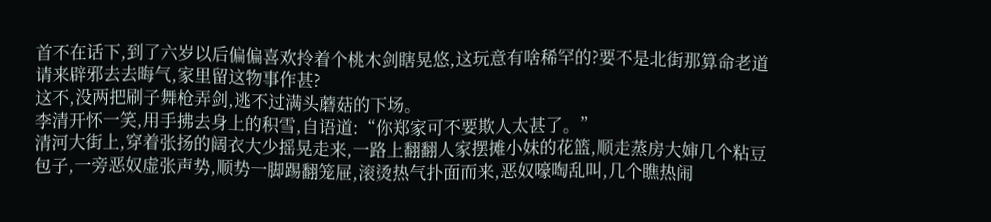首不在话下,到了六岁以后偏偏喜欢拎着个桃木剑瞎晃悠,这玩意有啥稀罕的?要不是北街那算命老道请来辟邪去去晦气,家里留这物事作甚?
这不,没两把刷子舞枪弄剑,逃不过满头蘑菇的下场。
李清开怀一笑,用手拂去身上的积雪,自语道:“你郑家可不要欺人太甚了。”
清河大街上,穿着张扬的阔衣大少摇晃走来,一路上翻翻人家摆摊小妹的花篮,顺走蒸房大婶几个粘豆包子,一旁恶奴虚张声势,顺势一脚踢翻笼屉,滚烫热气扑面而来,恶奴嚎啕乱叫,几个瞧热闹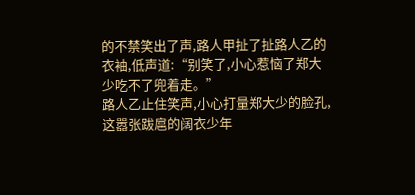的不禁笑出了声,路人甲扯了扯路人乙的衣袖,低声道:“别笑了,小心惹恼了郑大少吃不了兜着走。”
路人乙止住笑声,小心打量郑大少的脸孔,这嚣张跋扈的阔衣少年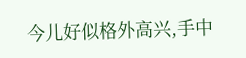今儿好似格外高兴,手中